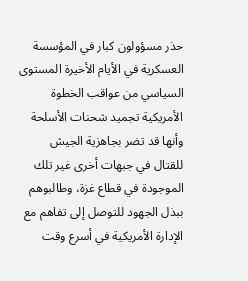حذر مسؤولون كبار في المؤسسة العسكرية في الأيام الأخيرة المستوى السياسي من عواقب الخطوة الأمريكية تجميد شحنات الأسلحة وأنها قد تضر بجاهزية الجيش للقتال في جبهات أخرى غير تلك الموجودة في قطاع غزة، وطالبوهم ببذل الجهود للتوصل إلى تفاهم مع الإدارة الأمريكية في أسرع وقت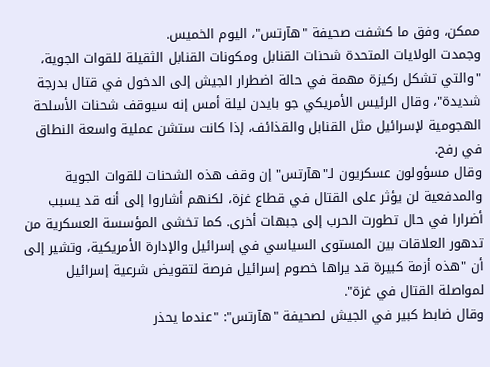ممكن، وفق ما كشفت صحيفة "هآرتس"، اليوم الخميس.
وجمدت الولايات المتحدة شحنات القنابل ومكونات القنابل الثقيلة للقوات الجوية، "والتي تشكل ركيزة مهمة في حالة اضطرار الجيش إلى الدخول في قتال بدرجة شديدة"، وقال الرئيس الأمريكي جو بايدن ليلة أمس إنه سيوقف شحنات الأسلحة الهجومية لإسرائيل مثل القنابل والقذائف، إذا كانت ستشن عملية واسعة النطاق في رفح.
وقال مسؤولون عسكريون لـ"هآرتس" إن وقف هذه الشحنات للقوات الجوية والمدفعية لن يؤثر على القتال في قطاع غزة، لكنهم أشاروا إلى أنه قد يسبب أضرارا في حال تطورت الحرب إلى جبهات أخرى. كما تخشى المؤسسة العسكرية من تدهور العلاقات بين المستوى السياسي في إسرائيل والإدارة الأمريكية، وتشير إلى أن "هذه أزمة كبيرة قد يراها خصوم إسرائيل فرصة لتقويض شرعية إسرائيل لمواصلة القتال في غزة".
وقال ضابط كبير في الجيش لصحيفة "هآرتس": "عندما يحذر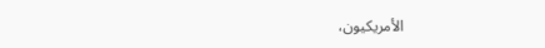الأمريكيون،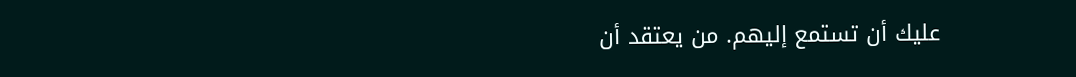عليك أن تستمع إليهم. من يعتقد أن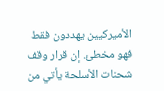الأميركيين يهددون فقط فهو مخطئ. إن قرار وقف شحنات الأسلحة يأتي من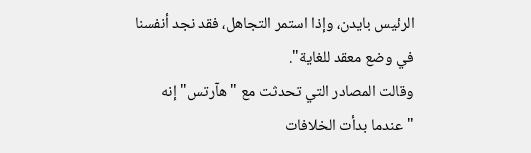الرئيس بايدن، وإذا استمر التجاهل، فقد نجد أنفسنا في وضع معقد للغاية".
وقالت المصادر التي تحدثت مع "هآرتس" إنه "عندما بدأت الخلافات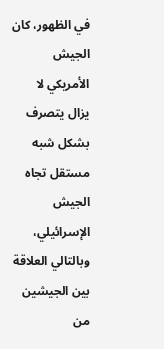في الظهور، كان الجيش الأمريكي لا يزال يتصرف بشكل شبه مستقل تجاه الجيش الإسرائيلي، وبالتالي العلاقة بين الجيشين من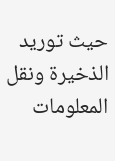حيث توريد الذخيرة ونقل المعلومات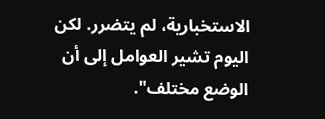الاستخبارية، لم يتضرر. لكن اليوم تشير العوامل إلى أن الوضع مختلف".